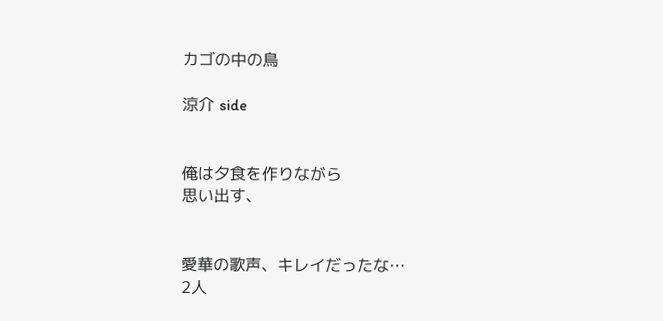カゴの中の鳥

涼介 side


俺は夕食を作りながら
思い出す、


愛華の歌声、キレイだったな…
2人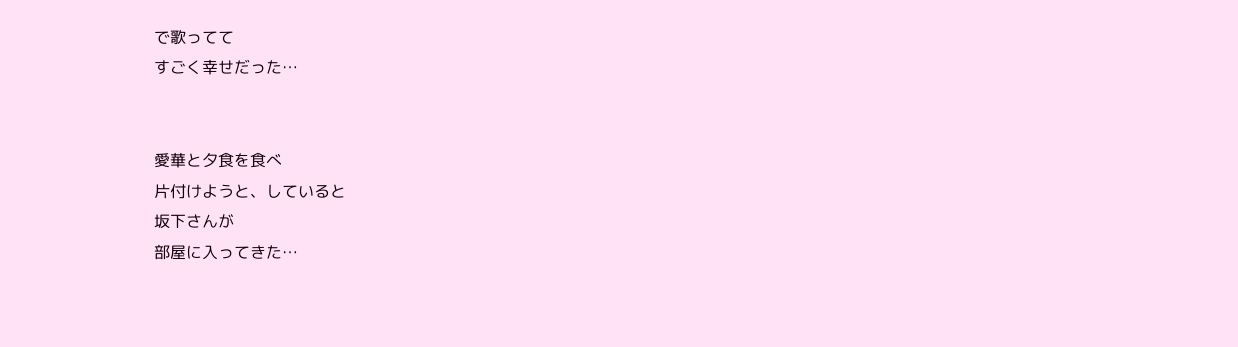で歌ってて
すごく幸せだった…


愛華と夕食を食べ
片付けようと、していると
坂下さんが
部屋に入ってきた…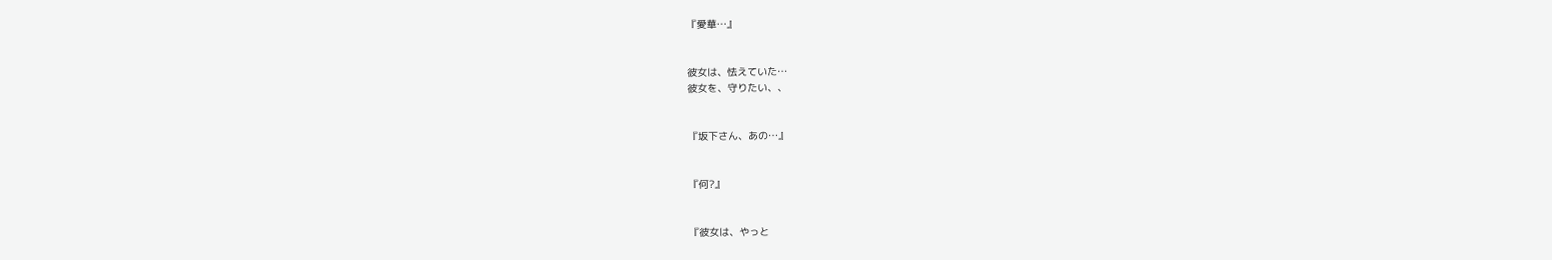『愛華…』


彼女は、怯えていた…
彼女を、守りたい、、


『坂下さん、あの…』


『何?』


『彼女は、やっと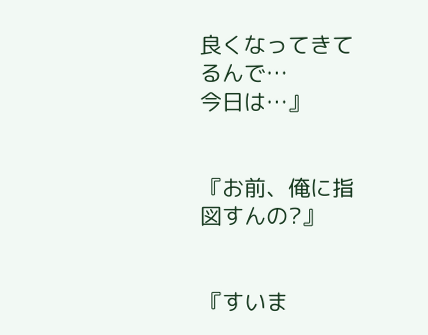良くなってきてるんで…
今日は…』


『お前、俺に指図すんの?』


『すいま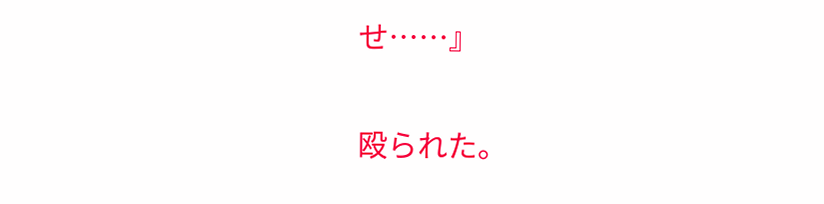せ……』


殴られた。